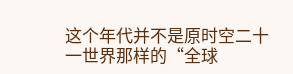这个年代并不是原时空二十一世界那样的“全球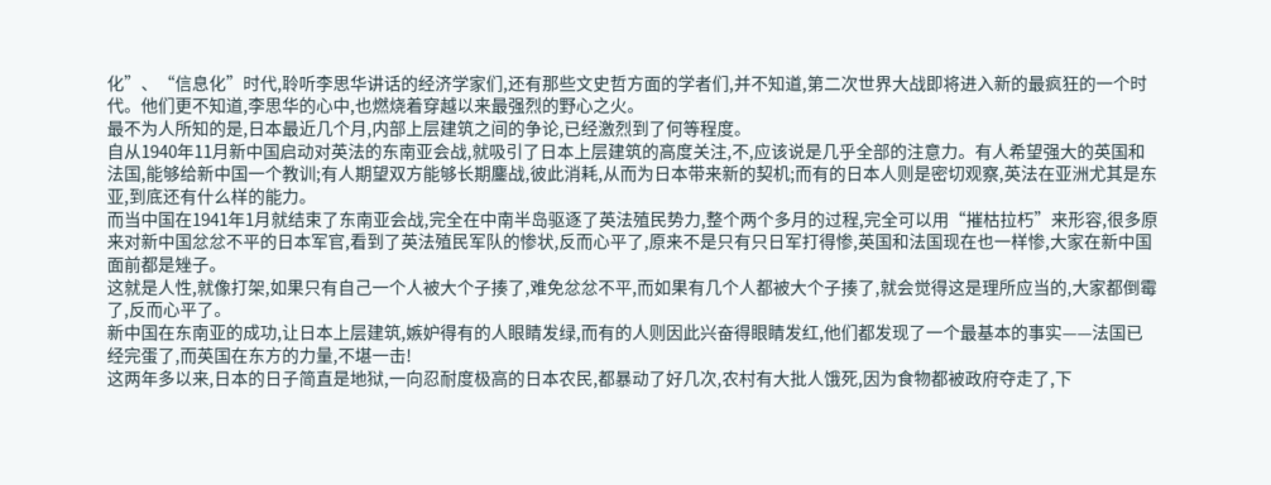化”、“信息化”时代,聆听李思华讲话的经济学家们,还有那些文史哲方面的学者们,并不知道,第二次世界大战即将进入新的最疯狂的一个时代。他们更不知道,李思华的心中,也燃烧着穿越以来最强烈的野心之火。
最不为人所知的是,日本最近几个月,内部上层建筑之间的争论,已经激烈到了何等程度。
自从1940年11月新中国启动对英法的东南亚会战,就吸引了日本上层建筑的高度关注,不,应该说是几乎全部的注意力。有人希望强大的英国和法国,能够给新中国一个教训;有人期望双方能够长期鏖战,彼此消耗,从而为日本带来新的契机;而有的日本人则是密切观察,英法在亚洲尤其是东亚,到底还有什么样的能力。
而当中国在1941年1月就结束了东南亚会战,完全在中南半岛驱逐了英法殖民势力,整个两个多月的过程,完全可以用“摧枯拉朽”来形容,很多原来对新中国忿忿不平的日本军官,看到了英法殖民军队的惨状,反而心平了,原来不是只有只日军打得惨,英国和法国现在也一样惨,大家在新中国面前都是矬子。
这就是人性,就像打架,如果只有自己一个人被大个子揍了,难免忿忿不平,而如果有几个人都被大个子揍了,就会觉得这是理所应当的,大家都倒霉了,反而心平了。
新中国在东南亚的成功,让日本上层建筑,嫉妒得有的人眼睛发绿,而有的人则因此兴奋得眼睛发红,他们都发现了一个最基本的事实——法国已经完蛋了,而英国在东方的力量,不堪一击!
这两年多以来,日本的日子简直是地狱,一向忍耐度极高的日本农民,都暴动了好几次,农村有大批人饿死,因为食物都被政府夺走了,下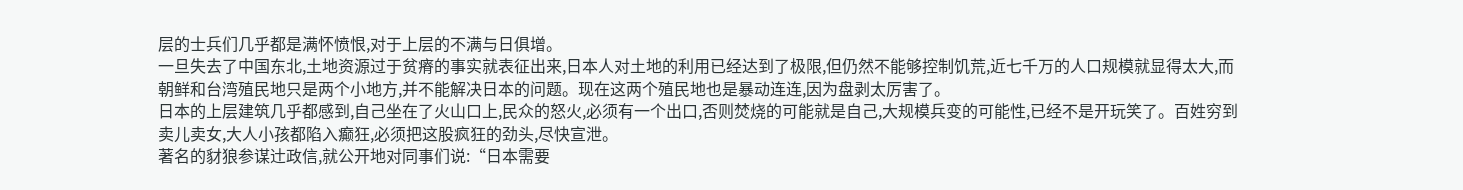层的士兵们几乎都是满怀愤恨,对于上层的不满与日俱增。
一旦失去了中国东北,土地资源过于贫瘠的事实就表征出来,日本人对土地的利用已经达到了极限,但仍然不能够控制饥荒,近七千万的人口规模就显得太大,而朝鲜和台湾殖民地只是两个小地方,并不能解决日本的问题。现在这两个殖民地也是暴动连连,因为盘剥太厉害了。
日本的上层建筑几乎都感到,自己坐在了火山口上,民众的怒火,必须有一个出口,否则焚烧的可能就是自己,大规模兵变的可能性,已经不是开玩笑了。百姓穷到卖儿卖女,大人小孩都陷入癫狂,必须把这股疯狂的劲头,尽快宣泄。
著名的豺狼参谋辻政信,就公开地对同事们说:“日本需要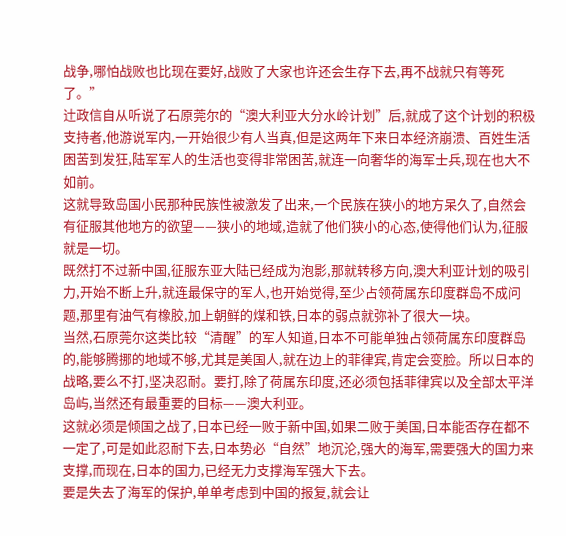战争,哪怕战败也比现在要好,战败了大家也许还会生存下去,再不战就只有等死了。”
辻政信自从听说了石原莞尔的“澳大利亚大分水岭计划”后,就成了这个计划的积极支持者,他游说军内,一开始很少有人当真,但是这两年下来日本经济崩溃、百姓生活困苦到发狂,陆军军人的生活也变得非常困苦,就连一向奢华的海军士兵,现在也大不如前。
这就导致岛国小民那种民族性被激发了出来,一个民族在狭小的地方呆久了,自然会有征服其他地方的欲望——狭小的地域,造就了他们狭小的心态,使得他们认为,征服就是一切。
既然打不过新中国,征服东亚大陆已经成为泡影,那就转移方向,澳大利亚计划的吸引力,开始不断上升,就连最保守的军人,也开始觉得,至少占领荷属东印度群岛不成问题,那里有油气有橡胶,加上朝鲜的煤和铁,日本的弱点就弥补了很大一块。
当然,石原莞尔这类比较“清醒”的军人知道,日本不可能单独占领荷属东印度群岛的,能够腾挪的地域不够,尤其是美国人,就在边上的菲律宾,肯定会变脸。所以日本的战略,要么不打,坚决忍耐。要打,除了荷属东印度,还必须包括菲律宾以及全部太平洋岛屿,当然还有最重要的目标——澳大利亚。
这就必须是倾国之战了,日本已经一败于新中国,如果二败于美国,日本能否存在都不一定了,可是如此忍耐下去,日本势必“自然”地沉沦,强大的海军,需要强大的国力来支撑,而现在,日本的国力,已经无力支撑海军强大下去。
要是失去了海军的保护,单单考虑到中国的报复,就会让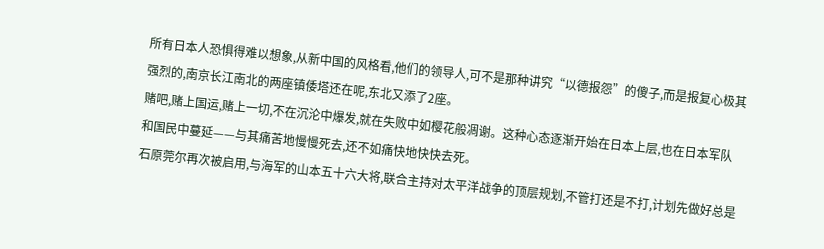所有日本人恐惧得难以想象,从新中国的风格看,他们的领导人,可不是那种讲究“以德报怨”的傻子,而是报复心极其强烈的,南京长江南北的两座镇倭塔还在呢,东北又添了2座。
赌吧,赌上国运,赌上一切,不在沉沦中爆发,就在失败中如樱花般凋谢。这种心态逐渐开始在日本上层,也在日本军队和国民中蔓延——与其痛苦地慢慢死去,还不如痛快地快快去死。
石原莞尔再次被启用,与海军的山本五十六大将,联合主持对太平洋战争的顶层规划,不管打还是不打,计划先做好总是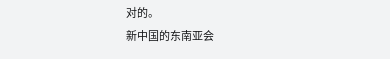对的。
新中国的东南亚会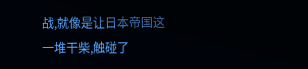战,就像是让日本帝国这一堆干柴,触碰了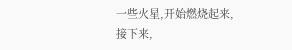一些火星,开始燃烧起来,接下来,